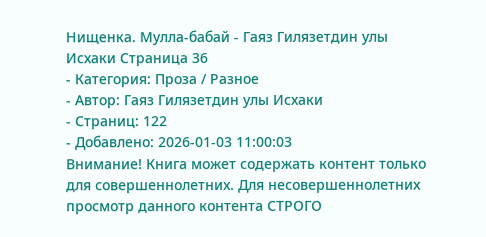Нищенка. Мулла-бабай - Гаяз Гилязетдин улы Исхаки Страница 36
- Категория: Проза / Разное
- Автор: Гаяз Гилязетдин улы Исхаки
- Страниц: 122
- Добавлено: 2026-01-03 11:00:03
Внимание! Книга может содержать контент только для совершеннолетних. Для несовершеннолетних просмотр данного контента СТРОГО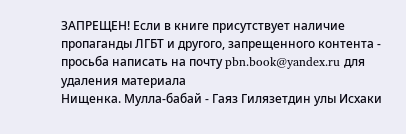ЗАПРЕЩЕН! Если в книге присутствует наличие пропаганды ЛГБТ и другого, запрещенного контента - просьба написать на почту pbn.book@yandex.ru для удаления материала
Нищенка. Мулла-бабай - Гаяз Гилязетдин улы Исхаки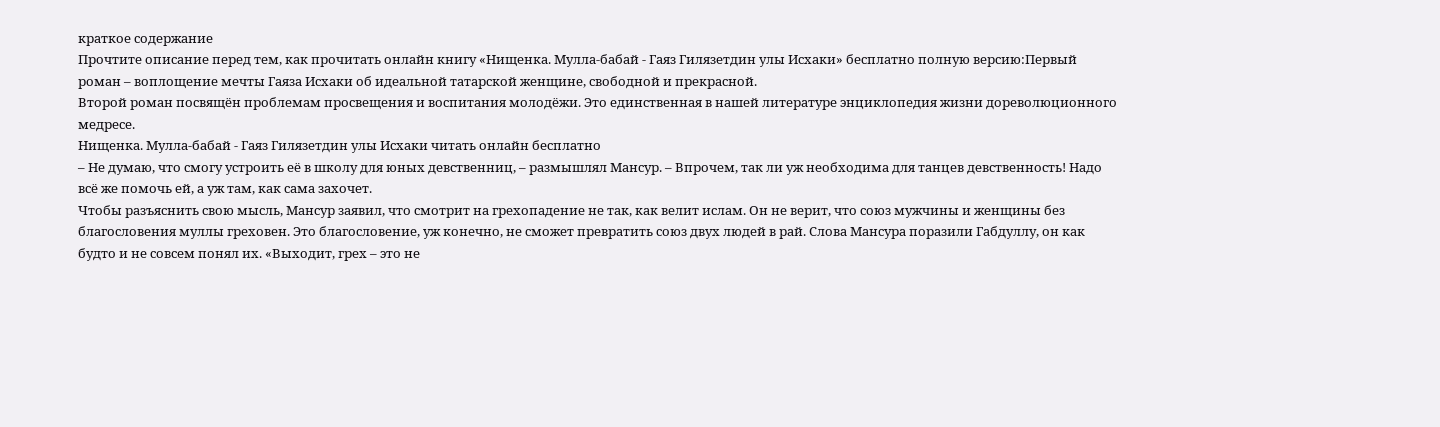краткое содержание
Прочтите описание перед тем, как прочитать онлайн книгу «Нищенка. Мулла-бабай - Гаяз Гилязетдин улы Исхаки» бесплатно полную версию:Первый роман – воплощение мечты Гаяза Исхаки об идеальной татарской женщине, свободной и прекрасной.
Второй роман посвящён проблемам просвещения и воспитания молодёжи. Это единственная в нашей литературе энциклопедия жизни дореволюционного медресе.
Нищенка. Мулла-бабай - Гаяз Гилязетдин улы Исхаки читать онлайн бесплатно
– Не думаю, что смогу устроить её в школу для юных девственниц, – размышлял Мансур. – Впрочем, так ли уж необходима для танцев девственность! Надо всё же помочь ей, а уж там, как сама захочет.
Чтобы разъяснить свою мысль, Мансур заявил, что смотрит на грехопадение не так, как велит ислам. Он не верит, что союз мужчины и женщины без благословения муллы греховен. Это благословение, уж конечно, не сможет превратить союз двух людей в рай. Слова Мансура поразили Габдуллу, он как будто и не совсем понял их. «Выходит, грех – это не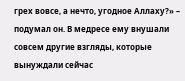грех вовсе, а нечто, угодное Аллаху?» – подумал он. В медресе ему внушали совсем другие взгляды, которые вынуждали сейчас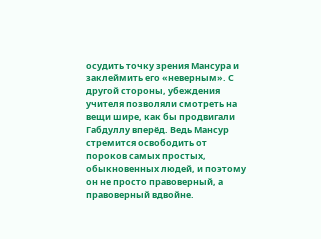осудить точку зрения Мансура и заклеймить его «неверным». С другой стороны, убеждения учителя позволяли смотреть на вещи шире, как бы продвигали Габдуллу вперёд. Ведь Мансур стремится освободить от пороков самых простых, обыкновенных людей, и поэтому он не просто правоверный, а правоверный вдвойне.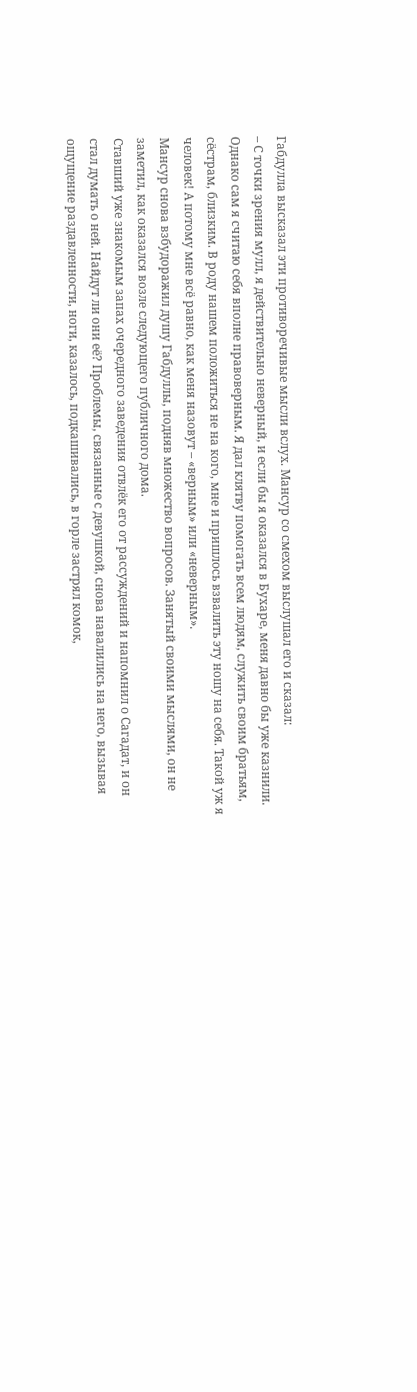Габдулла высказал эти противоречивые мысли вслух. Мансур со смехом выслушал его и сказал:
– С точки зрения мулл, я действительно неверный, и если бы я оказался в Бухаре, меня давно бы уже казнили. Однако сам я считаю себя вполне правоверным. Я дал клятву помогать всем людям, служить своим братьям, сёстрам, близким. В роду нашем положиться не на кого, мне и пришлось взвалить эту ношу на себя. Такой уж я человек! А потому мне всё равно, как меня назовут – «верным» или «неверным».
Мансур снова взбудоражил душу Габдуллы, подняв множество вопросов. Занятый своими мыслями, он не заметил, как оказался возле следующего публичного дома.
Ставший уже знакомым запах очередного заведения отвлёк его от рассуждений и напомнил о Сагадат, и он стал думать о ней. Найдут ли они её? Проблемы, связанные с девушкой, снова навалились на него, вызывая ощущение раздавленности, ноги, казалось, подкашивались, в горле застрял комок,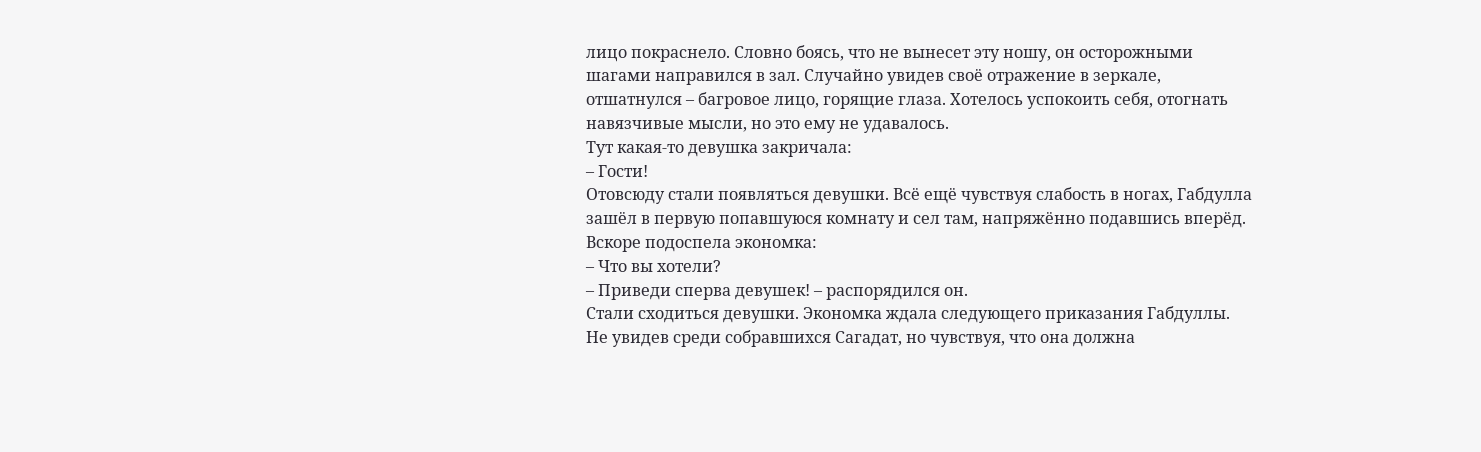лицо покраснело. Словно боясь, что не вынесет эту ношу, он осторожными шагами направился в зал. Случайно увидев своё отражение в зеркале, отшатнулся – багровое лицо, горящие глаза. Хотелось успокоить себя, отогнать навязчивые мысли, но это ему не удавалось.
Тут какая-то девушка закричала:
– Гости!
Отовсюду стали появляться девушки. Всё ещё чувствуя слабость в ногах, Габдулла зашёл в первую попавшуюся комнату и сел там, напряжённо подавшись вперёд. Вскоре подоспела экономка:
– Что вы хотели?
– Приведи сперва девушек! – распорядился он.
Стали сходиться девушки. Экономка ждала следующего приказания Габдуллы. Не увидев среди собравшихся Сагадат, но чувствуя, что она должна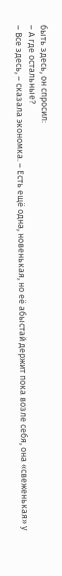быть здесь, он спросил:
– А где остальные?
– Все здесь, – сказала экономка. – Есть ещё одна, новенькая, но её абыстай держит пока возле себя, она «свеженькая» у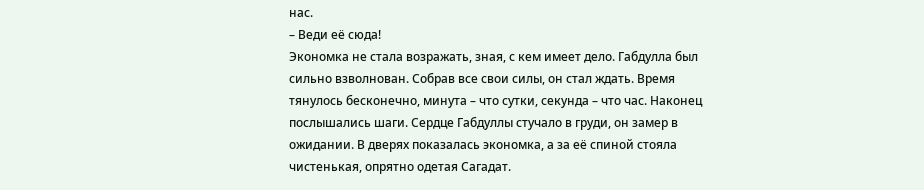нас.
– Веди её сюда!
Экономка не стала возражать, зная, с кем имеет дело. Габдулла был сильно взволнован. Собрав все свои силы, он стал ждать. Время тянулось бесконечно, минута – что сутки, секунда – что час. Наконец послышались шаги. Сердце Габдуллы стучало в груди, он замер в ожидании. В дверях показалась экономка, а за её спиной стояла чистенькая, опрятно одетая Сагадат.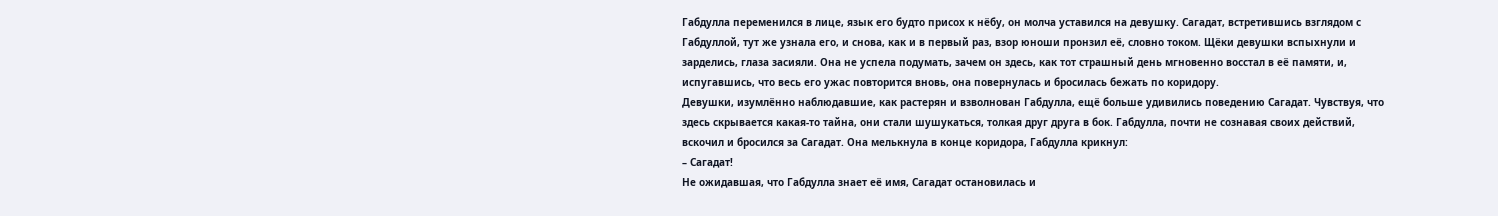Габдулла переменился в лице, язык его будто присох к нёбу, он молча уставился на девушку. Сагадат, встретившись взглядом с Габдуллой, тут же узнала его, и снова, как и в первый раз, взор юноши пронзил её, словно током. Щёки девушки вспыхнули и зарделись, глаза засияли. Она не успела подумать, зачем он здесь, как тот страшный день мгновенно восстал в её памяти, и, испугавшись, что весь его ужас повторится вновь, она повернулась и бросилась бежать по коридору.
Девушки, изумлённо наблюдавшие, как растерян и взволнован Габдулла, ещё больше удивились поведению Сагадат. Чувствуя, что здесь скрывается какая-то тайна, они стали шушукаться, толкая друг друга в бок. Габдулла, почти не сознавая своих действий, вскочил и бросился за Сагадат. Она мелькнула в конце коридора, Габдулла крикнул:
– Сагадат!
Не ожидавшая, что Габдулла знает её имя, Сагадат остановилась и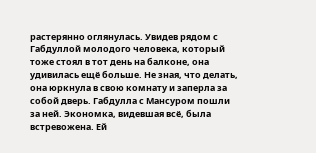растерянно оглянулась. Увидев рядом с Габдуллой молодого человека, который тоже стоял в тот день на балконе, она удивилась ещё больше. Не зная, что делать, она юркнула в свою комнату и заперла за собой дверь. Габдулла с Мансуром пошли за ней. Экономка, видевшая всё, была встревожена. Ей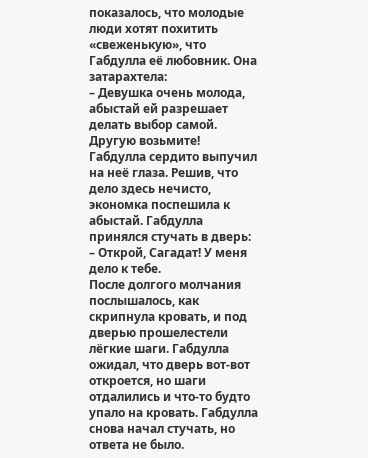показалось, что молодые люди хотят похитить «свеженькую», что Габдулла её любовник. Она затарахтела:
– Девушка очень молода, абыстай ей разрешает делать выбор самой. Другую возьмите!
Габдулла сердито выпучил на неё глаза. Решив, что дело здесь нечисто, экономка поспешила к абыстай. Габдулла принялся стучать в дверь:
– Открой, Сагадат! У меня дело к тебе.
После долгого молчания послышалось, как скрипнула кровать, и под дверью прошелестели лёгкие шаги. Габдулла ожидал, что дверь вот-вот откроется, но шаги отдалились и что-то будто упало на кровать. Габдулла снова начал стучать, но ответа не было.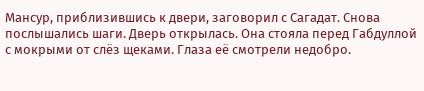Мансур, приблизившись к двери, заговорил с Сагадат. Снова послышались шаги. Дверь открылась. Она стояла перед Габдуллой с мокрыми от слёз щеками. Глаза её смотрели недобро.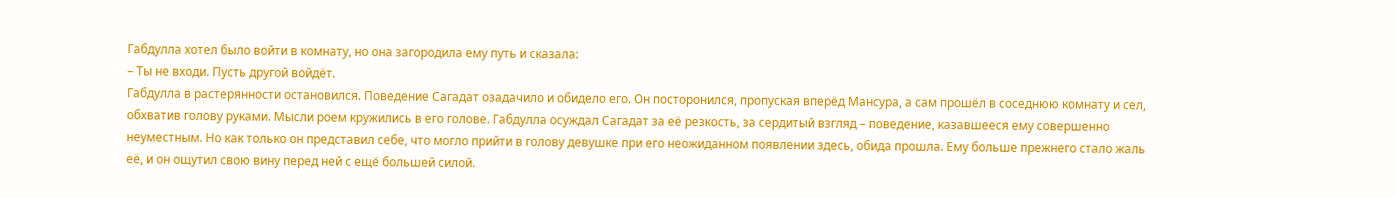Габдулла хотел было войти в комнату, но она загородила ему путь и сказала:
– Ты не входи. Пусть другой войдёт.
Габдулла в растерянности остановился. Поведение Сагадат озадачило и обидело его. Он посторонился, пропуская вперёд Мансура, а сам прошёл в соседнюю комнату и сел, обхватив голову руками. Мысли роем кружились в его голове. Габдулла осуждал Сагадат за её резкость, за сердитый взгляд – поведение, казавшееся ему совершенно неуместным. Но как только он представил себе, что могло прийти в голову девушке при его неожиданном появлении здесь, обида прошла. Ему больше прежнего стало жаль её, и он ощутил свою вину перед ней с ещё большей силой.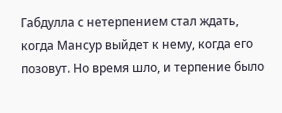Габдулла с нетерпением стал ждать, когда Мансур выйдет к нему, когда его позовут. Но время шло, и терпение было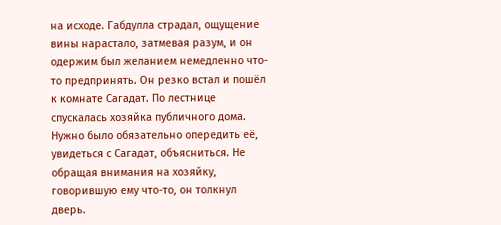на исходе. Габдулла страдал, ощущение вины нарастало, затмевая разум, и он одержим был желанием немедленно что-то предпринять. Он резко встал и пошёл к комнате Сагадат. По лестнице спускалась хозяйка публичного дома. Нужно было обязательно опередить её, увидеться с Сагадат, объясниться. Не обращая внимания на хозяйку, говорившую ему что-то, он толкнул дверь.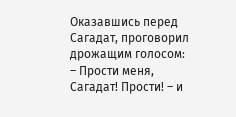Оказавшись перед Сагадат, проговорил дрожащим голосом:
– Прости меня, Сагадат! Прости! – и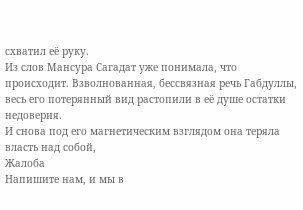схватил её руку.
Из слов Мансура Сагадат уже понимала, что происходит. Взволнованная, бессвязная речь Габдуллы, весь его потерянный вид растопили в её душе остатки недоверия.
И снова под его магнетическим взглядом она теряла власть над собой,
Жалоба
Напишите нам, и мы в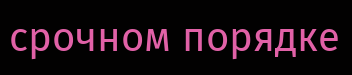срочном порядке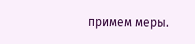примем меры.